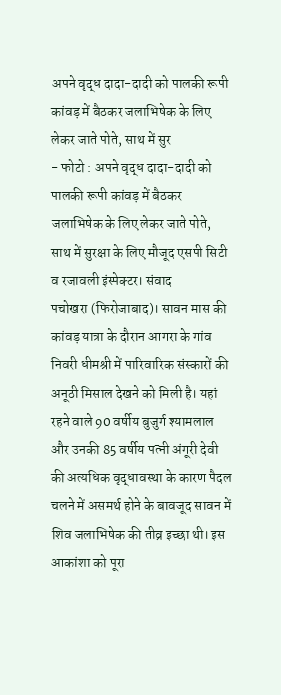अपने वृद्ध दादा-दादी को पालकी रूपी कांवड़ में बैठकर जलाभिषेक के लिए लेकर जाते पोते, साथ में सुर
- फोटो : अपने वृद्ध दादा-दादी को पालकी रूपी कांवड़ में बैठकर जलाभिषेक के लिए लेकर जाते पोते, साथ में सुरक्षा के लिए मौजूद एसपी सिटी व रजावली इंस्पेक्टर। संवाद
पचोखरा (फिरोजाबाद)। सावन मास की कांवड़ यात्रा के दौरान आगरा के गांव निवरी धीमश्री में पारिवारिक संस्कारों की अनूठी मिसाल देखने को मिली है। यहां रहने वाले 90 वर्षीय बुजुर्ग श्यामलाल और उनकी 85 वर्षीय पत्नी अंगूरी देवी की अत्यधिक वृद्धावस्था के कारण पैदल चलने में असमर्थ होने के बावजूद सावन में शिव जलाभिषेक की तीव्र इच्छा थी। इस आकांशा को पूरा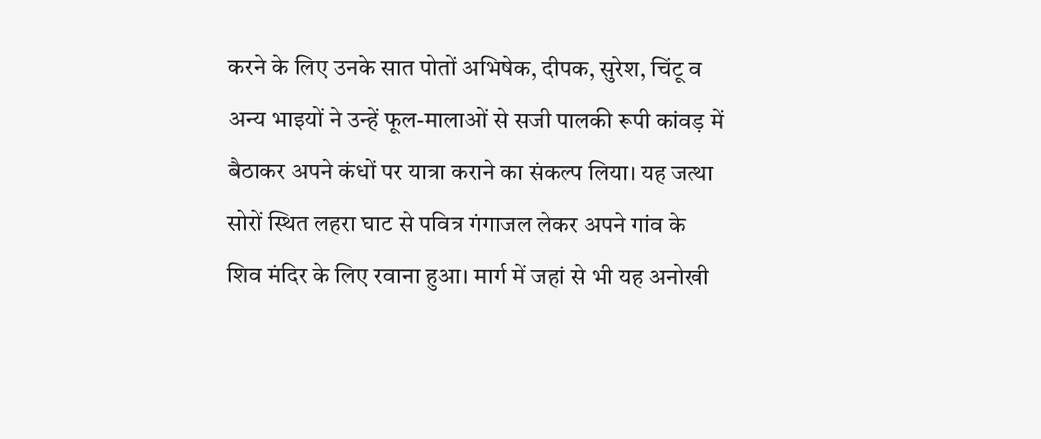करने के लिए उनके सात पोतों अभिषेक, दीपक, सुरेश, चिंटू व अन्य भाइयों ने उन्हें फूल-मालाओं से सजी पालकी रूपी कांवड़ में बैठाकर अपने कंधों पर यात्रा कराने का संकल्प लिया। यह जत्था सोरों स्थित लहरा घाट से पवित्र गंगाजल लेकर अपने गांव के शिव मंदिर के लिए रवाना हुआ। मार्ग में जहां से भी यह अनोखी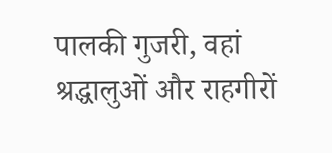पालकी गुजरी, वहां श्रद्धालुओं और राहगीरों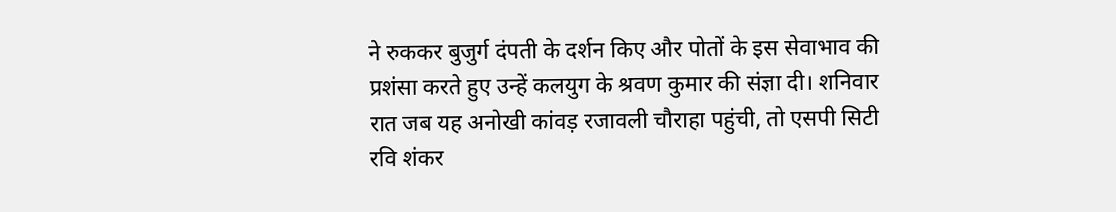ने रुककर बुजुर्ग दंपती के दर्शन किए और पोतों के इस सेवाभाव की प्रशंसा करते हुए उन्हें कलयुग के श्रवण कुमार की संज्ञा दी। शनिवार रात जब यह अनोखी कांवड़ रजावली चौराहा पहुंची, तो एसपी सिटी रवि शंकर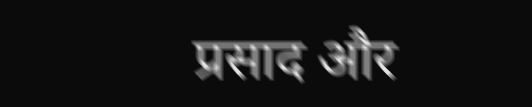प्रसाद और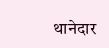थानेदार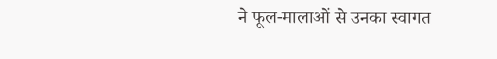ने फूल-मालाओं से उनका स्वागत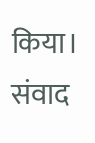किया। संवाद